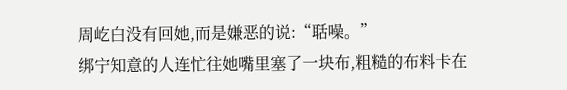周屹白没有回她,而是嫌恶的说:“聒噪。”
绑宁知意的人连忙往她嘴里塞了一块布,粗糙的布料卡在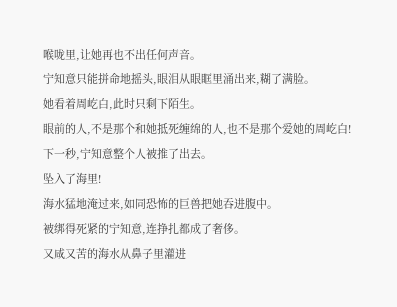喉咙里,让她再也不出任何声音。
宁知意只能拼命地摇头,眼泪从眼眶里涌出来,糊了满脸。
她看着周屹白,此时只剩下陌生。
眼前的人,不是那个和她抵死缠绵的人,也不是那个爱她的周屹白!
下一秒,宁知意整个人被推了出去。
坠入了海里!
海水猛地淹过来,如同恐怖的巨兽把她吞进腹中。
被绑得死紧的宁知意,连挣扎都成了奢侈。
又咸又苦的海水从鼻子里灌进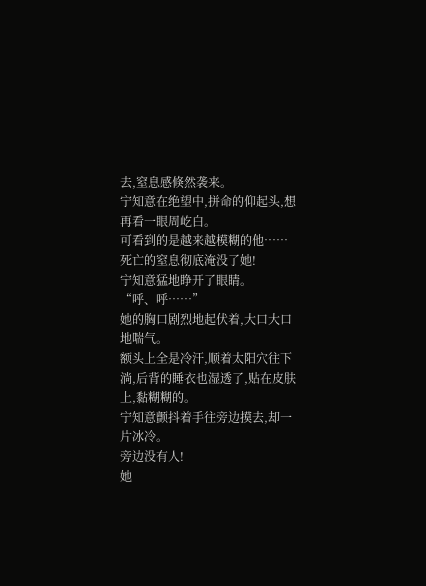去,窒息感倏然袭来。
宁知意在绝望中,拼命的仰起头,想再看一眼周屹白。
可看到的是越来越模糊的他……
死亡的窒息彻底淹没了她!
宁知意猛地睁开了眼睛。
“呼、呼……”
她的胸口剧烈地起伏着,大口大口地喘气。
额头上全是冷汗,顺着太阳穴往下淌,后背的睡衣也湿透了,贴在皮肤上,黏糊糊的。
宁知意颤抖着手往旁边摸去,却一片冰冷。
旁边没有人!
她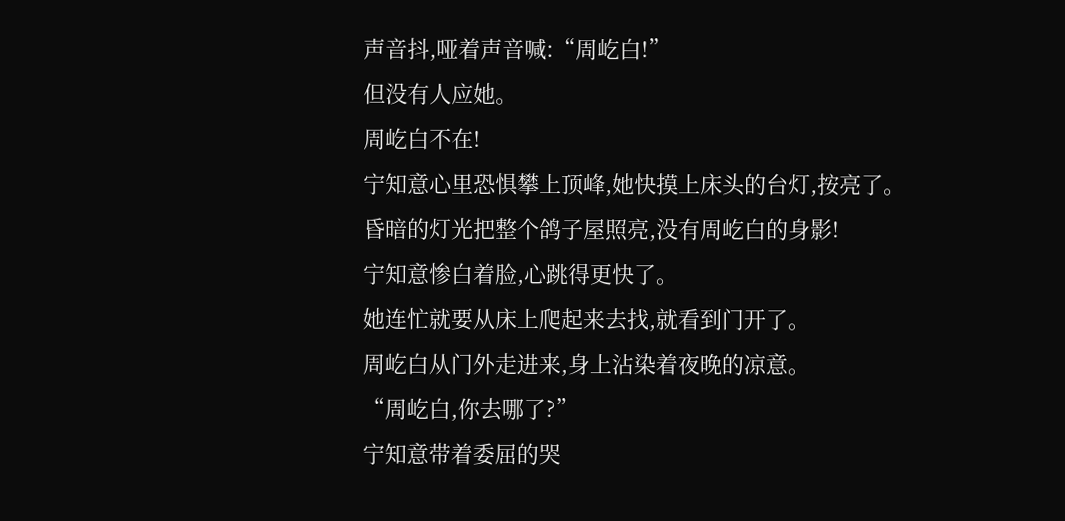声音抖,哑着声音喊:“周屹白!”
但没有人应她。
周屹白不在!
宁知意心里恐惧攀上顶峰,她快摸上床头的台灯,按亮了。
昏暗的灯光把整个鸽子屋照亮,没有周屹白的身影!
宁知意惨白着脸,心跳得更快了。
她连忙就要从床上爬起来去找,就看到门开了。
周屹白从门外走进来,身上沾染着夜晚的凉意。
“周屹白,你去哪了?”
宁知意带着委屈的哭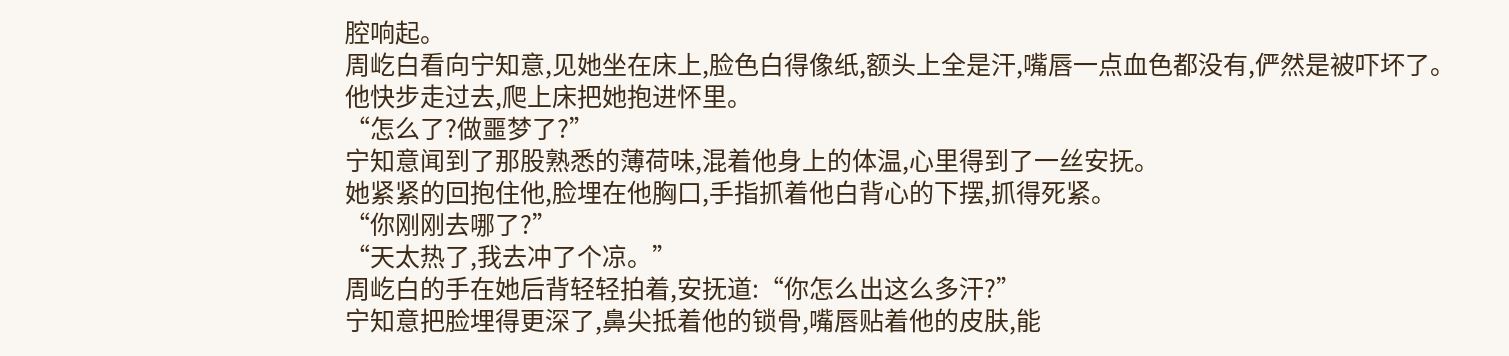腔响起。
周屹白看向宁知意,见她坐在床上,脸色白得像纸,额头上全是汗,嘴唇一点血色都没有,俨然是被吓坏了。
他快步走过去,爬上床把她抱进怀里。
“怎么了?做噩梦了?”
宁知意闻到了那股熟悉的薄荷味,混着他身上的体温,心里得到了一丝安抚。
她紧紧的回抱住他,脸埋在他胸口,手指抓着他白背心的下摆,抓得死紧。
“你刚刚去哪了?”
“天太热了,我去冲了个凉。”
周屹白的手在她后背轻轻拍着,安抚道:“你怎么出这么多汗?”
宁知意把脸埋得更深了,鼻尖抵着他的锁骨,嘴唇贴着他的皮肤,能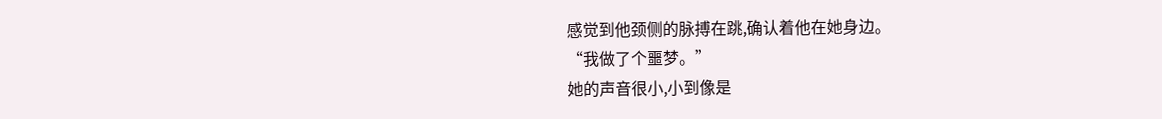感觉到他颈侧的脉搏在跳,确认着他在她身边。
“我做了个噩梦。”
她的声音很小,小到像是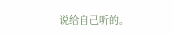说给自己听的。